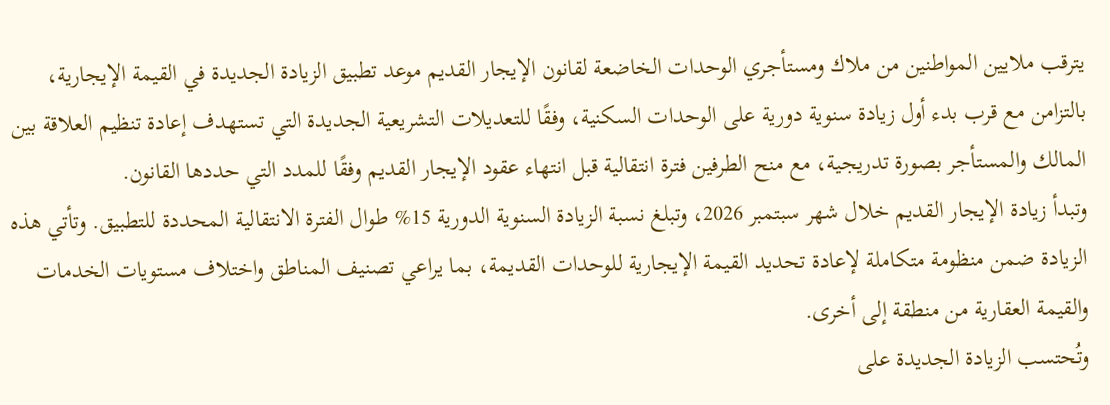يترقب ملايين المواطنين من ملاك ومستأجري الوحدات الخاضعة لقانون الإيجار القديم موعد تطبيق الزيادة الجديدة في القيمة الإيجارية، بالتزامن مع قرب بدء أول زيادة سنوية دورية على الوحدات السكنية، وفقًا للتعديلات التشريعية الجديدة التي تستهدف إعادة تنظيم العلاقة بين المالك والمستأجر بصورة تدريجية، مع منح الطرفين فترة انتقالية قبل انتهاء عقود الإيجار القديم وفقًا للمدد التي حددها القانون.
وتبدأ زيادة الإيجار القديم خلال شهر سبتمبر 2026، وتبلغ نسبة الزيادة السنوية الدورية 15% طوال الفترة الانتقالية المحددة للتطبيق. وتأتي هذه الزيادة ضمن منظومة متكاملة لإعادة تحديد القيمة الإيجارية للوحدات القديمة، بما يراعي تصنيف المناطق واختلاف مستويات الخدمات والقيمة العقارية من منطقة إلى أخرى.
وتُحتسب الزيادة الجديدة على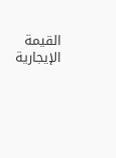القيمة الإيجارية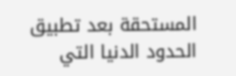المستحقة بعد تطبيق الحدود الدنيا التي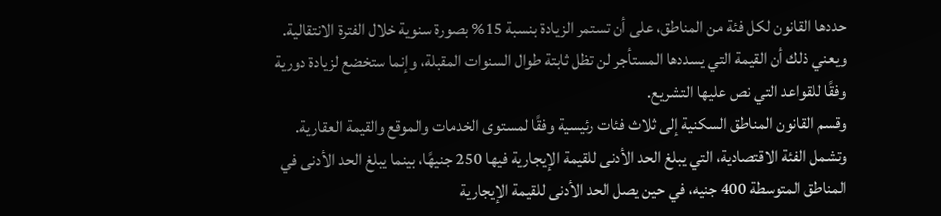حددها القانون لكل فئة من المناطق، على أن تستمر الزيادة بنسبة 15% بصورة سنوية خلال الفترة الانتقالية. ويعني ذلك أن القيمة التي يسددها المستأجر لن تظل ثابتة طوال السنوات المقبلة، وإنما ستخضع لزيادة دورية وفقًا للقواعد التي نص عليها التشريع.
وقسم القانون المناطق السكنية إلى ثلاث فئات رئيسية وفقًا لمستوى الخدمات والموقع والقيمة العقارية. وتشمل الفئة الاقتصادية، التي يبلغ الحد الأدنى للقيمة الإيجارية فيها 250 جنيهًا، بينما يبلغ الحد الأدنى في المناطق المتوسطة 400 جنيه، في حين يصل الحد الأدنى للقيمة الإيجارية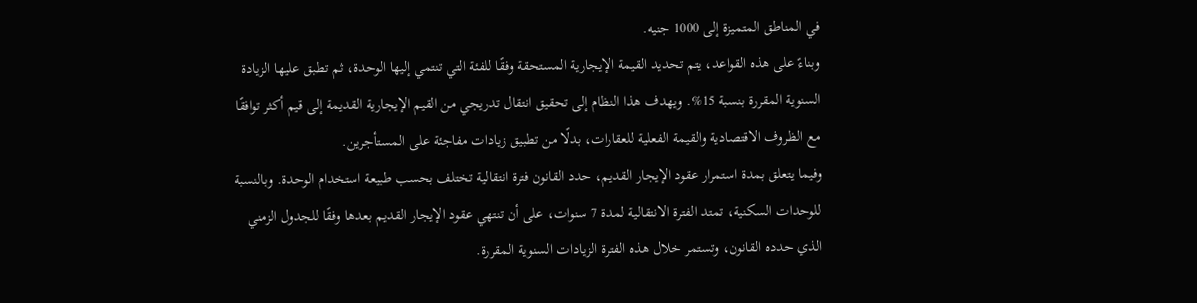في المناطق المتميزة إلى 1000 جنيه.
وبناءً على هذه القواعد، يتم تحديد القيمة الإيجارية المستحقة وفقًا للفئة التي تنتمي إليها الوحدة، ثم تطبق عليها الزيادة السنوية المقررة بنسبة 15%. ويهدف هذا النظام إلى تحقيق انتقال تدريجي من القيم الإيجارية القديمة إلى قيم أكثر توافقًا مع الظروف الاقتصادية والقيمة الفعلية للعقارات، بدلًا من تطبيق زيادات مفاجئة على المستأجرين.
وفيما يتعلق بمدة استمرار عقود الإيجار القديم، حدد القانون فترة انتقالية تختلف بحسب طبيعة استخدام الوحدة. وبالنسبة للوحدات السكنية، تمتد الفترة الانتقالية لمدة 7 سنوات، على أن تنتهي عقود الإيجار القديم بعدها وفقًا للجدول الزمني الذي حدده القانون، وتستمر خلال هذه الفترة الزيادات السنوية المقررة.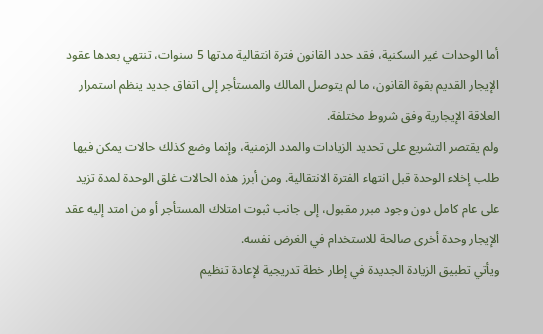أما الوحدات غير السكنية، فقد حدد القانون فترة انتقالية مدتها 5 سنوات، تنتهي بعدها عقود الإيجار القديم بقوة القانون، ما لم يتوصل المالك والمستأجر إلى اتفاق جديد ينظم استمرار العلاقة الإيجارية وفق شروط مختلفة.
ولم يقتصر التشريع على تحديد الزيادات والمدد الزمنية، وإنما وضع كذلك حالات يمكن فيها طلب إخلاء الوحدة قبل انتهاء الفترة الانتقالية. ومن أبرز هذه الحالات غلق الوحدة لمدة تزيد على عام كامل دون وجود مبرر مقبول، إلى جانب ثبوت امتلاك المستأجر أو من امتد إليه عقد الإيجار وحدة أخرى صالحة للاستخدام في الغرض نفسه.
ويأتي تطبيق الزيادة الجديدة في إطار خطة تدريجية لإعادة تنظيم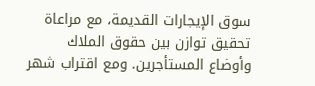سوق الإيجارات القديمة، مع مراعاة تحقيق توازن بين حقوق الملاك وأوضاع المستأجرين. ومع اقتراب شهر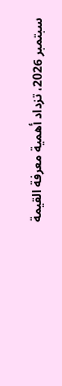سبتمبر 2026، تزداد أهمية معرفة القيمة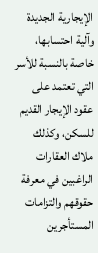الإيجارية الجديدة وآلية احتسابها، خاصة بالنسبة للأسر التي تعتمد على عقود الإيجار القديم للسكن، وكذلك ملاك العقارات الراغبين في معرفة حقوقهم والتزامات المستأجرين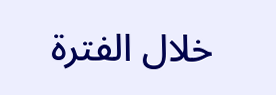خلال الفترة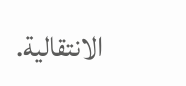الانتقالية.